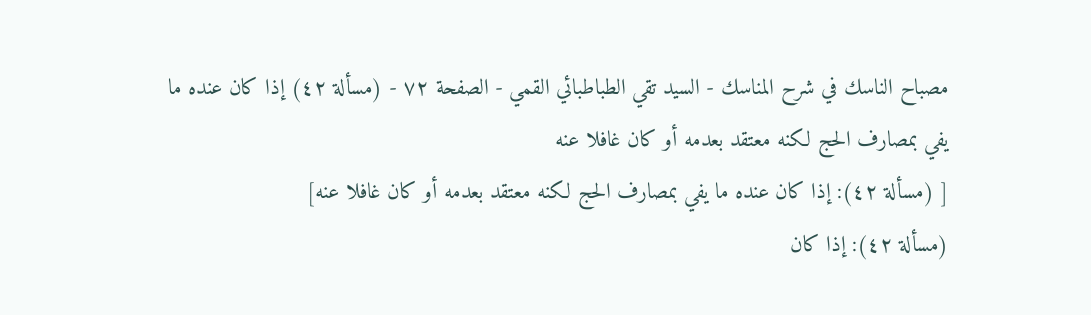مصباح الناسك في شرح المناسك - السيد تقي الطباطبائي القمي - الصفحة ٧٢ - (مسألة ٤٢) إذا كان عنده ما يفي بمصارف الحج لكنه معتقد بعدمه أو كان غافلا عنه
[ (مسألة ٤٢): إذا كان عنده ما يفي بمصارف الحج لكنه معتقد بعدمه أو كان غافلا عنه]
(مسألة ٤٢): إذا كان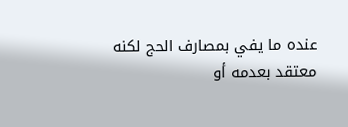عنده ما يفي بمصارف الحج لكنه معتقد بعدمه أو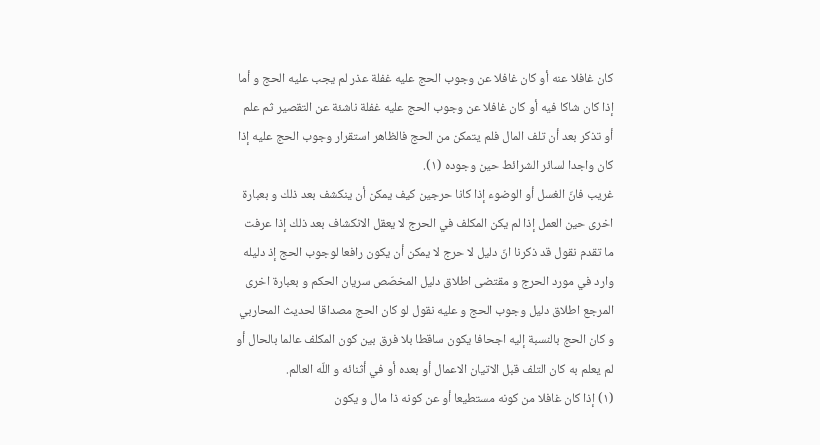كان غافلا عنه أو كان غافلا عن وجوب الحج عليه غفلة عذر لم يجب عليه الحج و أما إذا كان شاكا فيه أو كان غافلا عن وجوب الحج عليه غفلة ناشئة عن التقصير ثم علم أو تذكر بعد أن تلف المال فلم يتمكن من الحج فالظاهر استقرار وجوب الحج عليه إذا كان واجدا لسائر الشرائط حين وجوده (١).
غريب فانّ الغسل أو الوضوء إذا كانا حرجين كيف يمكن أن ينكشف بعد ذلك و بعبارة اخرى حين العمل إذا لم يكن المكلف في الحرج لا يعقل الانكشاف بعد ذلك إذا عرفت ما تقدم نقول قد ذكرنا انّ دليل لا حرج لا يمكن أن يكون رافعا لوجوب الحج إذ دليله وارد في مورد الحرج و مقتضى اطلاق دليل المخصّص سريان الحكم و بعبارة اخرى المرجع اطلاق دليل وجوب الحج و عليه نقول لو كان الحج مصداقا لحديث المحاربي و كان الحج بالنسبة إليه اجحافا يكون ساقطا بلا فرق بين كون المكلف عالما بالحال أو لم يعلم به كان التلف قبل الاتيان الاعمال أو بعده أو في أثنائه و اللّه العالم.
(١) إذا كان غافلا من كونه مستطيعا أو عن كونه ذا مال و يكون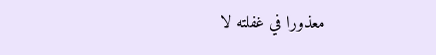معذورا في غفلته لا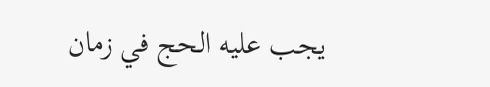يجب عليه الحج في زمان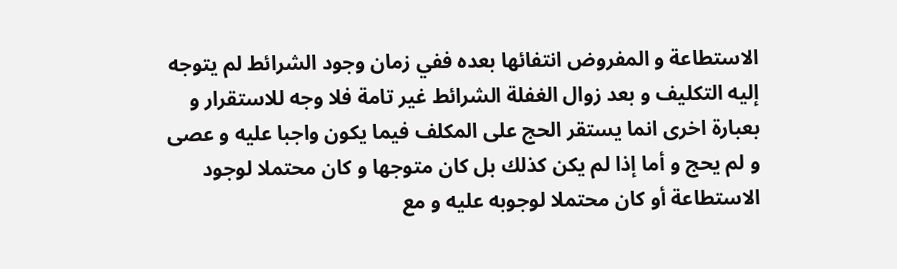الاستطاعة و المفروض انتفائها بعده ففي زمان وجود الشرائط لم يتوجه إليه التكليف و بعد زوال الغفلة الشرائط غير تامة فلا وجه للاستقرار و بعبارة اخرى انما يستقر الحج على المكلف فيما يكون واجبا عليه و عصى و لم يحج و أما إذا لم يكن كذلك بل كان متوجها و كان محتملا لوجود الاستطاعة أو كان محتملا لوجوبه عليه و مع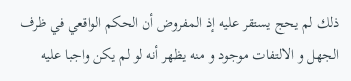ذلك لم يحج يستقر عليه إذ المفروض أن الحكم الواقعي في ظرف الجهل و الالتفات موجود و منه يظهر أنه لو لم يكن واجبا عليه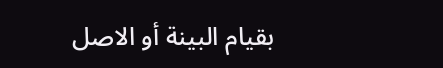بقيام البينة أو الاصل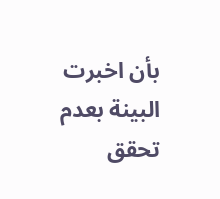بأن اخبرت البينة بعدم تحقق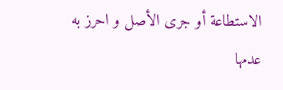الاستطاعة أو جرى الأصل و احرز به عدمها